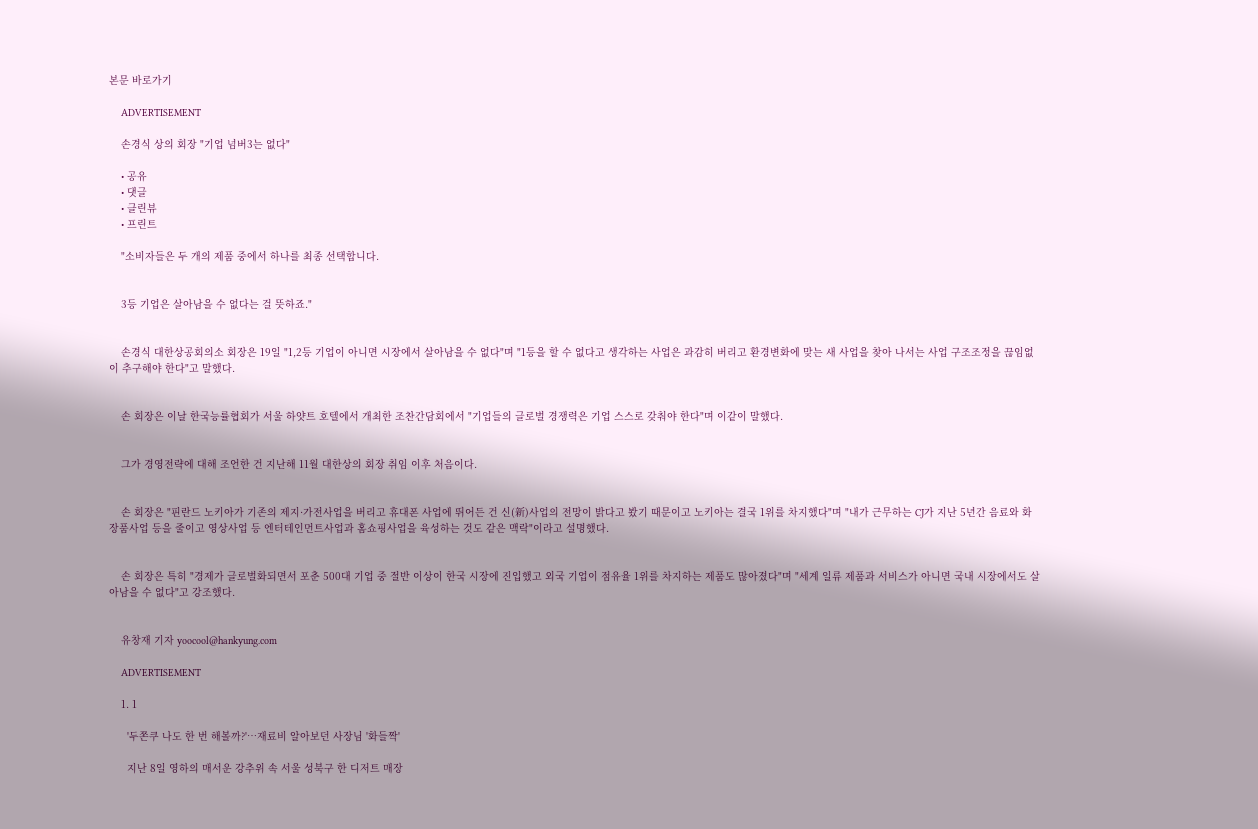본문 바로가기

    ADVERTISEMENT

    손경식 상의 회장 "기업 넘버3는 없다"

    • 공유
    • 댓글
    • 클린뷰
    • 프린트

    "소비자들은 두 개의 제품 중에서 하나를 최종 선택합니다.


    3등 기업은 살아남을 수 없다는 걸 뜻하죠."


    손경식 대한상공회의소 회장은 19일 "1,2등 기업이 아니면 시장에서 살아남을 수 없다"며 "1등을 할 수 없다고 생각하는 사업은 과감히 버리고 환경변화에 맞는 새 사업을 찾아 나서는 사업 구조조정을 끊임없이 추구해야 한다"고 말했다.


    손 회장은 이날 한국능률협회가 서울 하얏트 호텔에서 개최한 조찬간담회에서 "기업들의 글로벌 경쟁력은 기업 스스로 갖춰야 한다"며 이같이 말했다.


    그가 경영전략에 대해 조언한 건 지난해 11월 대한상의 회장 취임 이후 처음이다.


    손 회장은 "핀란드 노키아가 기존의 제지·가전사업을 버리고 휴대폰 사업에 뛰어든 건 신(新)사업의 전망이 밝다고 봤기 때문이고 노키아는 결국 1위를 차지했다"며 "내가 근무하는 CJ가 지난 5년간 음료와 화장품사업 등을 줄이고 영상사업 등 엔터테인먼트사업과 홈쇼핑사업을 육성하는 것도 같은 맥락"이라고 설명했다.


    손 회장은 특히 "경제가 글로벌화되면서 포춘 500대 기업 중 절반 이상이 한국 시장에 진입했고 외국 기업이 점유율 1위를 차지하는 제품도 많아졌다"며 "세계 일류 제품과 서비스가 아니면 국내 시장에서도 살아남을 수 없다"고 강조했다.


    유창재 기자 yoocool@hankyung.com

    ADVERTISEMENT

    1. 1

      '두쫀쿠 나도 한 번 해볼까?'…재료비 알아보던 사장님 '화들짝'

      지난 8일 영하의 매서운 강추위 속 서울 성북구 한 디저트 매장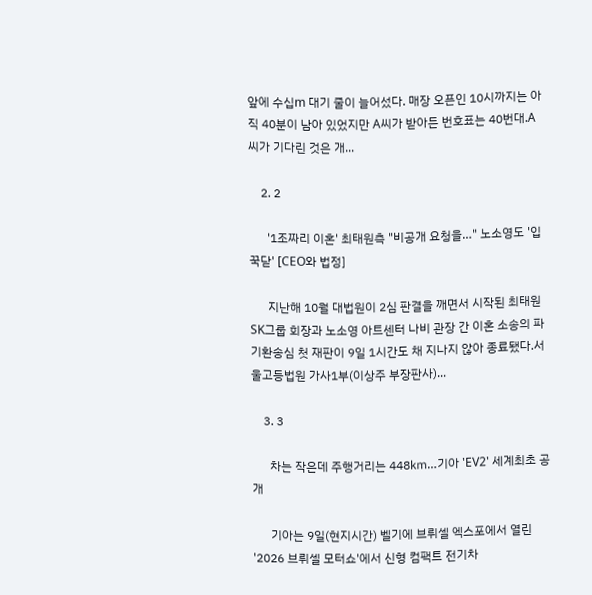앞에 수십m 대기 줄이 늘어섰다. 매장 오픈인 10시까지는 아직 40분이 남아 있었지만 A씨가 받아든 번호표는 40번대.A씨가 기다린 것은 개...

    2. 2

      '1조짜리 이혼' 최태원측 "비공개 요청을…" 노소영도 '입꾹닫' [CEO와 법정]

      지난해 10월 대법원이 2심 판결을 깨면서 시작된 최태원 SK그룹 회장과 노소영 아트센터 나비 관장 간 이혼 소송의 파기환송심 첫 재판이 9일 1시간도 채 지나지 않아 종료됐다.서울고등법원 가사1부(이상주 부장판사)...

    3. 3

      차는 작은데 주행거리는 448㎞…기아 'EV2' 세계최초 공개

      기아는 9일(현지시간) 벨기에 브뤼셀 엑스포에서 열린 '2026 브뤼셀 모터쇼'에서 신형 컴팩트 전기차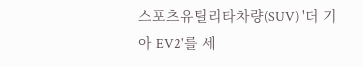스포츠유틸리타차량(SUV) '더 기아 EV2'를 세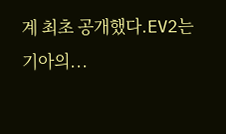계 최초 공개했다.EV2는 기아의...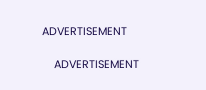ADVERTISEMENT

    ADVERTISEMENT